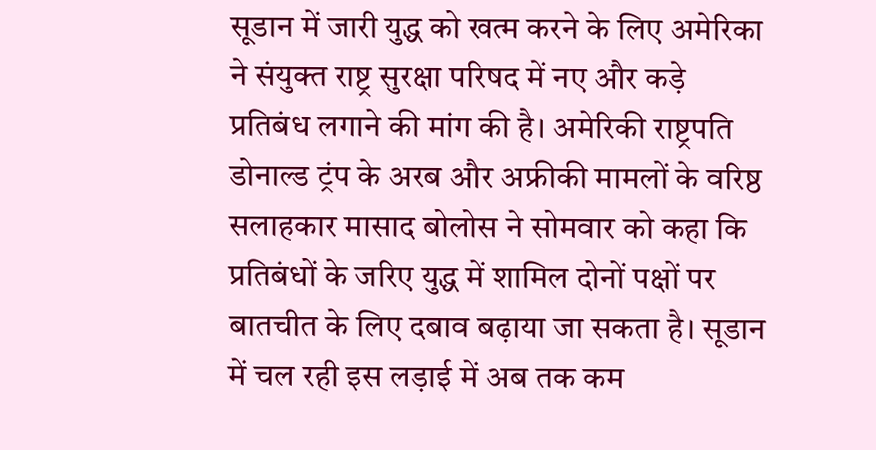सूडान में जारी युद्ध को खत्म करने के लिए अमेरिका ने संयुक्त राष्ट्र सुरक्षा परिषद में नए और कड़े प्रतिबंध लगाने की मांग की है। अमेरिकी राष्ट्रपति डोनाल्ड ट्रंप के अरब और अफ्रीकी मामलों के वरिष्ठ सलाहकार मासाद बोलोस ने सोमवार को कहा कि प्रतिबंधों के जरिए युद्ध में शामिल दोनों पक्षों पर बातचीत के लिए दबाव बढ़ाया जा सकता है। सूडान में चल रही इस लड़ाई में अब तक कम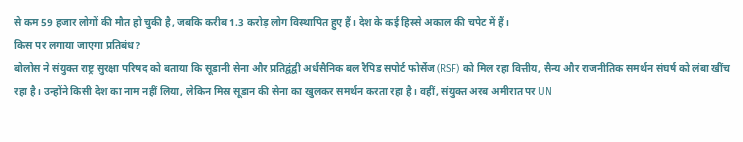से कम 59 हजार लोगों की मौत हो चुकी है, जबकि करीब 1.3 करोड़ लोग विस्थापित हुए हैं। देश के कई हिस्से अकाल की चपेट में हैं।
किस पर लगाया जाएगा प्रतिबंध?
बोलोस ने संयुक्त राष्ट्र सुरक्षा परिषद को बताया कि सूडानी सेना और प्रतिद्वंद्वी अर्धसैनिक बल रैपिड सपोर्ट फोर्सेज (RSF) को मिल रहा वित्तीय, सैन्य और राजनीतिक समर्थन संघर्ष को लंबा खींच रहा है। उन्होंने किसी देश का नाम नहीं लिया, लेकिन मिस्र सूडान की सेना का खुलकर समर्थन करता रहा है। वहीं, संयुक्त अरब अमीरात पर UN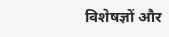विशेषज्ञों और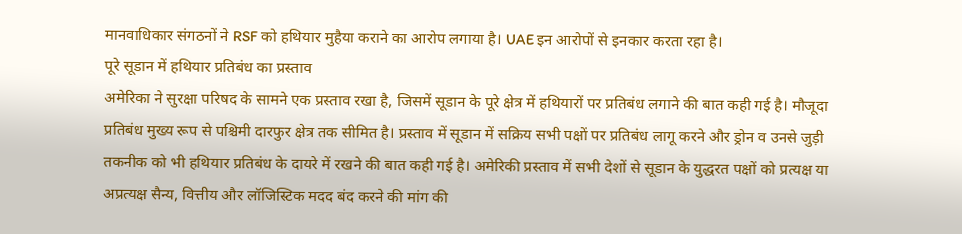मानवाधिकार संगठनों ने RSF को हथियार मुहैया कराने का आरोप लगाया है। UAE इन आरोपों से इनकार करता रहा है।
पूरे सूडान में हथियार प्रतिबंध का प्रस्ताव
अमेरिका ने सुरक्षा परिषद के सामने एक प्रस्ताव रखा है, जिसमें सूडान के पूरे क्षेत्र में हथियारों पर प्रतिबंध लगाने की बात कही गई है। मौजूदा प्रतिबंध मुख्य रूप से पश्चिमी दारफुर क्षेत्र तक सीमित है। प्रस्ताव में सूडान में सक्रिय सभी पक्षों पर प्रतिबंध लागू करने और ड्रोन व उनसे जुड़ी तकनीक को भी हथियार प्रतिबंध के दायरे में रखने की बात कही गई है। अमेरिकी प्रस्ताव में सभी देशों से सूडान के युद्धरत पक्षों को प्रत्यक्ष या अप्रत्यक्ष सैन्य, वित्तीय और लॉजिस्टिक मदद बंद करने की मांग की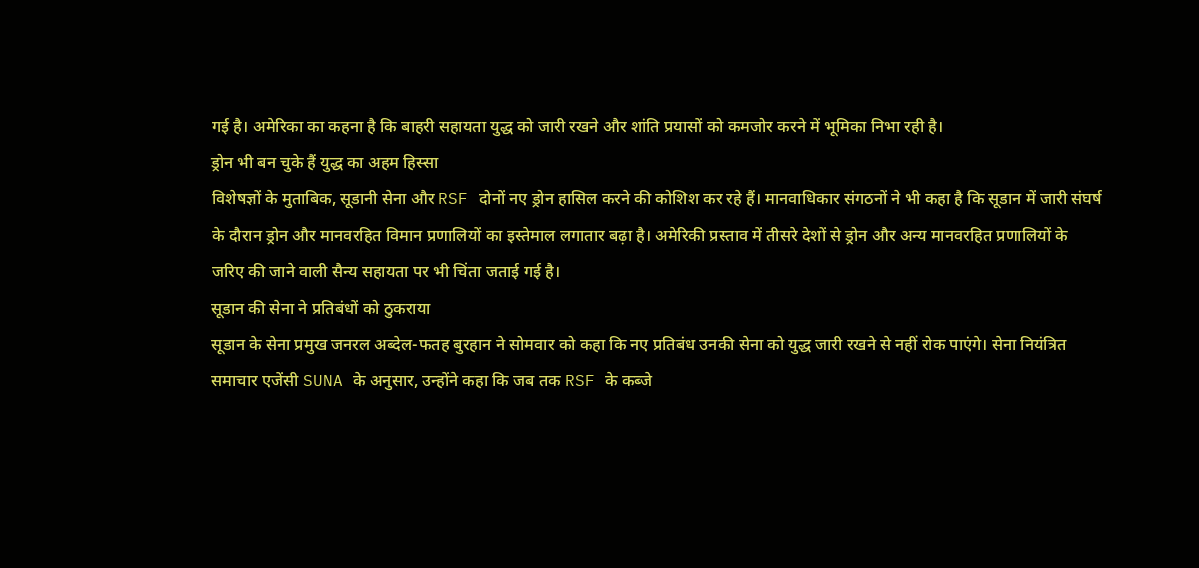गई है। अमेरिका का कहना है कि बाहरी सहायता युद्ध को जारी रखने और शांति प्रयासों को कमजोर करने में भूमिका निभा रही है।
ड्रोन भी बन चुके हैं युद्ध का अहम हिस्सा
विशेषज्ञों के मुताबिक, सूडानी सेना और RSF दोनों नए ड्रोन हासिल करने की कोशिश कर रहे हैं। मानवाधिकार संगठनों ने भी कहा है कि सूडान में जारी संघर्ष के दौरान ड्रोन और मानवरहित विमान प्रणालियों का इस्तेमाल लगातार बढ़ा है। अमेरिकी प्रस्ताव में तीसरे देशों से ड्रोन और अन्य मानवरहित प्रणालियों के जरिए की जाने वाली सैन्य सहायता पर भी चिंता जताई गई है।
सूडान की सेना ने प्रतिबंधों को ठुकराया
सूडान के सेना प्रमुख जनरल अब्देल-फतह बुरहान ने सोमवार को कहा कि नए प्रतिबंध उनकी सेना को युद्ध जारी रखने से नहीं रोक पाएंगे। सेना नियंत्रित समाचार एजेंसी SUNA के अनुसार, उन्होंने कहा कि जब तक RSF के कब्जे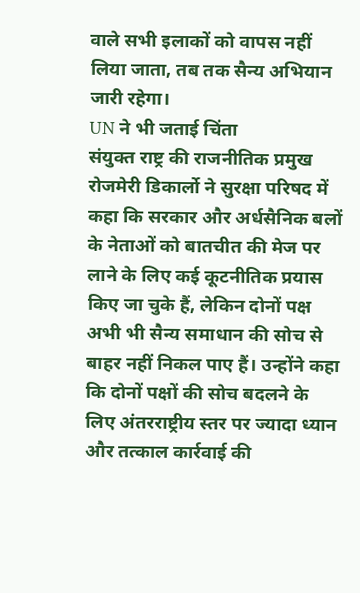वाले सभी इलाकों को वापस नहीं लिया जाता, तब तक सैन्य अभियान जारी रहेगा।
UN ने भी जताई चिंता
संयुक्त राष्ट्र की राजनीतिक प्रमुख रोजमेरी डिकार्लो ने सुरक्षा परिषद में कहा कि सरकार और अर्धसैनिक बलों के नेताओं को बातचीत की मेज पर लाने के लिए कई कूटनीतिक प्रयास किए जा चुके हैं, लेकिन दोनों पक्ष अभी भी सैन्य समाधान की सोच से बाहर नहीं निकल पाए हैं। उन्होंने कहा कि दोनों पक्षों की सोच बदलने के लिए अंतरराष्ट्रीय स्तर पर ज्यादा ध्यान और तत्काल कार्रवाई की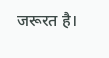जरूरत है।